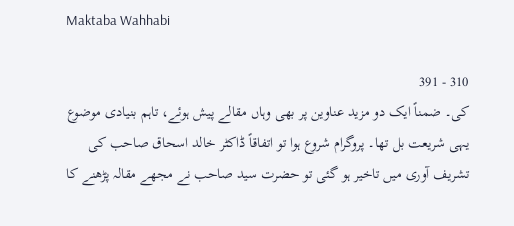Maktaba Wahhabi

310 - 391
کی۔ ضمناً ایک دو مزید عناوین پر بھی وہاں مقالے پیش ہوئے، تاہم بنیادی موضوع یہی شریعت بل تھا۔ پروگرام شروع ہوا تو اتفاقاً ڈاکٹر خالد اسحاق صاحب کی تشریف آوری میں تاخیر ہو گئی تو حضرت سید صاحب نے مجھے مقالہ پڑھنے کا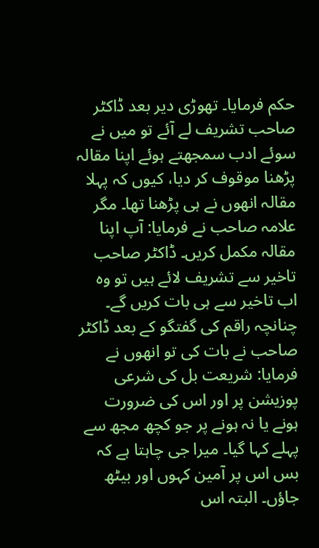حکم فرمایا۔ تھوڑی دیر بعد ڈاکٹر صاحب تشریف لے آئے تو میں نے سوئے ادب سمجھتے ہوئے اپنا مقالہ پڑھنا موقوف کر دیا، کیوں کہ پہلا مقالہ انھوں نے ہی پڑھنا تھا۔ مگر علامہ صاحب نے فرمایا: آپ اپنا مقالہ مکمل کریں۔ ڈاکٹر صاحب تاخیر سے تشریف لائے ہیں تو وہ اب تاخیر سے ہی بات کریں گے۔ چنانچہ راقم کی گفتگو کے بعد ڈاکٹر صاحب نے بات کی تو انھوں نے فرمایا: شریعت بل کی شرعی پوزیشن پر اور اس کی ضرورت ہونے یا نہ ہونے پر جو کچھ مجھ سے پہلے کہا گیا۔ میرا جی چاہتا ہے کہ بس اس پر آمین کہوں اور بیٹھ جاؤں۔ البتہ اس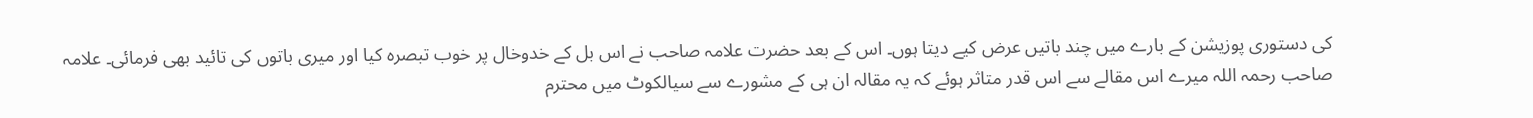کی دستوری پوزیشن کے بارے میں چند باتیں عرض کیے دیتا ہوں۔ اس کے بعد حضرت علامہ صاحب نے اس بل کے خدوخال پر خوب تبصرہ کیا اور میری باتوں کی تائید بھی فرمائی۔ علامہ صاحب رحمہ اللہ میرے اس مقالے سے اس قدر متاثر ہوئے کہ یہ مقالہ ان ہی کے مشورے سے سیالکوٹ میں محترم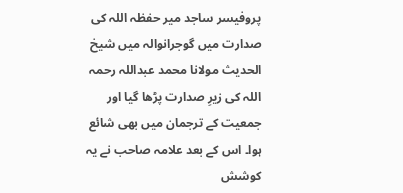پروفیسر ساجد میر حفظہ اللہ کی صدارت میں گوجرانوالہ میں شیخ الحدیث مولانا محمد عبداللہ رحمہ اللہ کی زیرِ صدارت پڑھا گیا اور جمعیت کے ترجمان میں بھی شائع ہوا۔ اس کے بعد علامہ صاحب نے یہ کوشش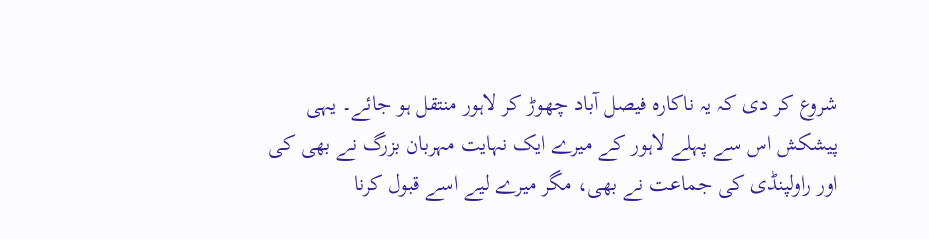شروع کر دی کہ یہ ناکارہ فیصل آباد چھوڑ کر لاہور منتقل ہو جائے۔ یہی پیشکش اس سے پہلے لاہور کے میرے ایک نہایت مہربان بزرگ نے بھی کی اور راولپنڈی کی جماعت نے بھی، مگر میرے لیے اسے قبول کرنا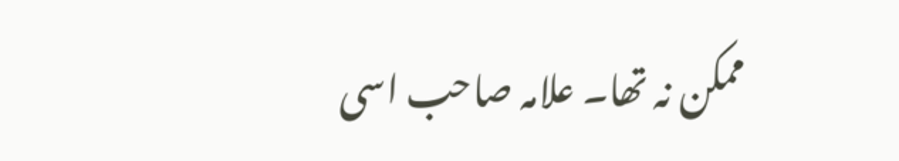ممکن نہ تھا۔ علامہ صاحب اسی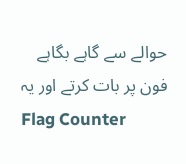حوالے سے گاہے بگاہے فون پر بات کرتے اور یہ
Flag Counter